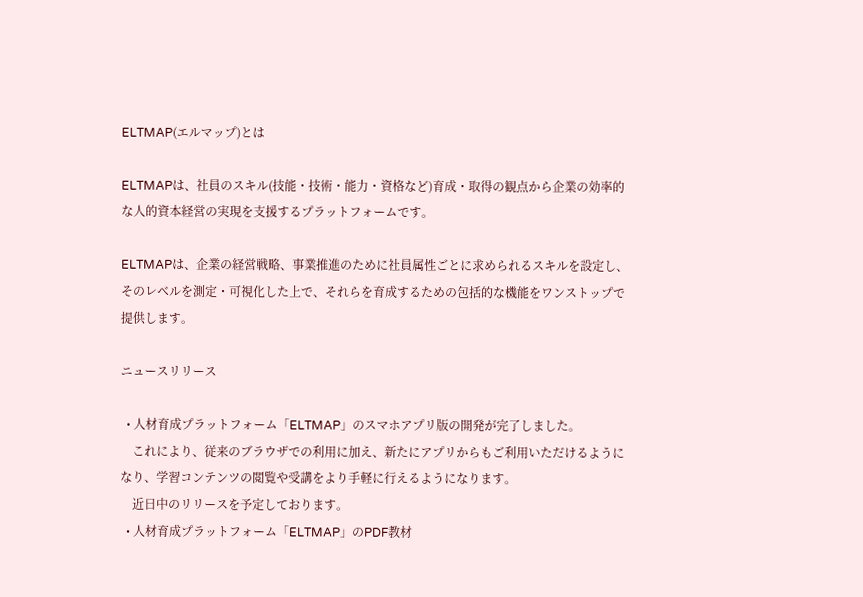ELTMAP(エルマップ)とは

ELTMAPは、社員のスキル(技能・技術・能力・資格など)育成・取得の観点から企業の効率的な人的資本経営の実現を支援するプラットフォームです。

ELTMAPは、企業の経営戦略、事業推進のために社員属性ごとに求められるスキルを設定し、そのレベルを測定・可視化した上で、それらを育成するための包括的な機能をワンストップで提供します。

ニュースリリース

  • 人材育成プラットフォーム「ELTMAP」のスマホアプリ版の開発が完了しました。
    これにより、従来のブラウザでの利用に加え、新たにアプリからもご利用いただけるようになり、学習コンテンツの閲覧や受講をより手軽に行えるようになります。
    近日中のリリースを予定しております。
  • 人材育成プラットフォーム「ELTMAP」のPDF教材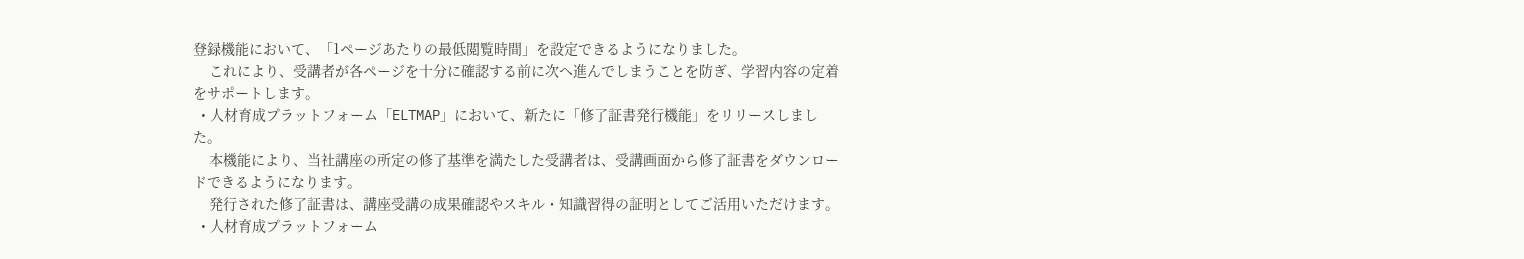登録機能において、「1ページあたりの最低閲覧時間」を設定できるようになりました。
    これにより、受講者が各ページを十分に確認する前に次へ進んでしまうことを防ぎ、学習内容の定着をサポートします。
  • 人材育成プラットフォーム「ELTMAP」において、新たに「修了証書発行機能」をリリースしました。
    本機能により、当社講座の所定の修了基準を満たした受講者は、受講画面から修了証書をダウンロードできるようになります。
    発行された修了証書は、講座受講の成果確認やスキル・知識習得の証明としてご活用いただけます。
  • 人材育成プラットフォーム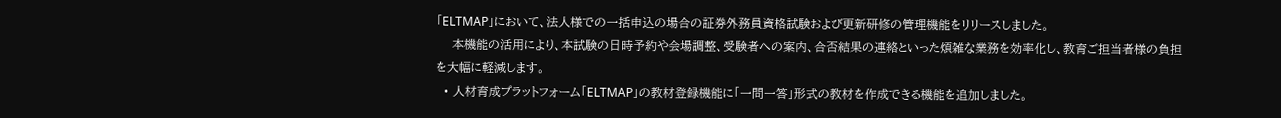「ELTMAP」において、法人様での一括申込の場合の証券外務員資格試験および更新研修の管理機能をリリースしました。
    本機能の活用により、本試験の日時予約や会場調整、受験者への案内、合否結果の連絡といった煩雑な業務を効率化し、教育ご担当者様の負担を大幅に軽減します。
  • 人材育成プラットフォーム「ELTMAP」の教材登録機能に「一問一答」形式の教材を作成できる機能を追加しました。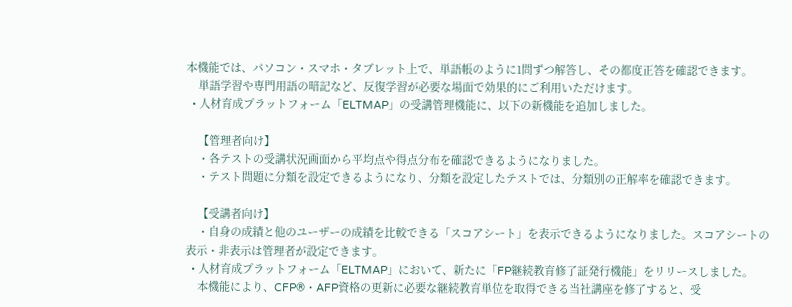本機能では、パソコン・スマホ・タブレット上で、単語帳のように1問ずつ解答し、その都度正答を確認できます。
    単語学習や専門用語の暗記など、反復学習が必要な場面で効果的にご利用いただけます。
  • 人材育成プラットフォーム「ELTMAP」の受講管理機能に、以下の新機能を追加しました。

    【管理者向け】
    ・各テストの受講状況画面から平均点や得点分布を確認できるようになりました。
    ・テスト問題に分類を設定できるようになり、分類を設定したテストでは、分類別の正解率を確認できます。

    【受講者向け】
    ・自身の成績と他のユーザーの成績を比較できる「スコアシート」を表示できるようになりました。スコアシートの表示・非表示は管理者が設定できます。
  • 人材育成プラットフォーム「ELTMAP」において、新たに「FP継続教育修了証発行機能」をリリースしました。
    本機能により、CFP®・AFP資格の更新に必要な継続教育単位を取得できる当社講座を修了すると、受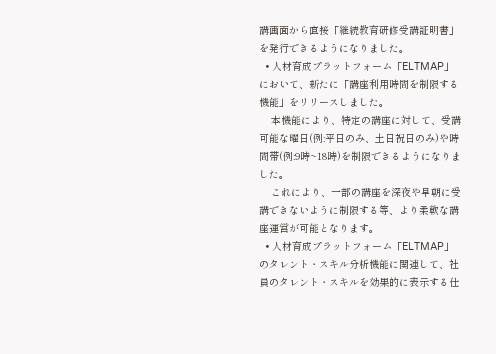講画面から直接「継続教育研修受講証明書」を発行できるようになりました。
  • 人材育成プラットフォーム「ELTMAP」において、新たに「講座利用時間を制限する機能」をリリースしました。
    本機能により、特定の講座に対して、受講可能な曜日(例:平日のみ、土日祝日のみ)や時間帯(例:9時~18時)を制限できるようになりました。
    これにより、一部の講座を深夜や早朝に受講できないように制限する等、より柔軟な講座運営が可能となります。
  • 人材育成プラットフォーム「ELTMAP」のタレント・スキル分析機能に関連して、社員のタレント・スキルを効果的に表示する仕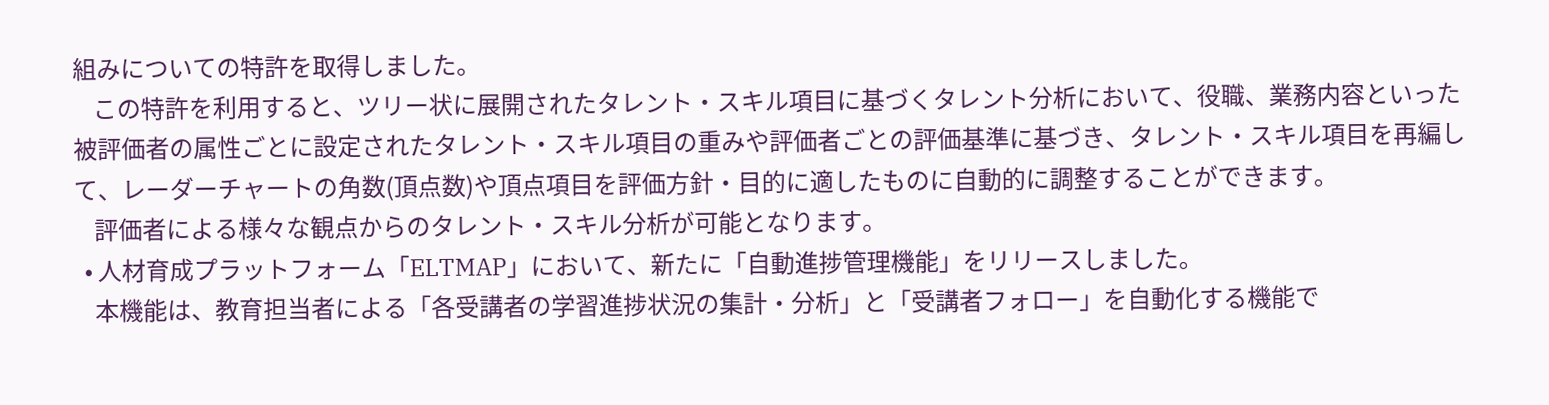組みについての特許を取得しました。
    この特許を利用すると、ツリー状に展開されたタレント・スキル項目に基づくタレント分析において、役職、業務内容といった被評価者の属性ごとに設定されたタレント・スキル項目の重みや評価者ごとの評価基準に基づき、タレント・スキル項目を再編して、レーダーチャートの角数(頂点数)や頂点項目を評価方針・目的に適したものに自動的に調整することができます。
    評価者による様々な観点からのタレント・スキル分析が可能となります。
  • 人材育成プラットフォーム「ELTMAP」において、新たに「自動進捗管理機能」をリリースしました。
    本機能は、教育担当者による「各受講者の学習進捗状況の集計・分析」と「受講者フォロー」を自動化する機能で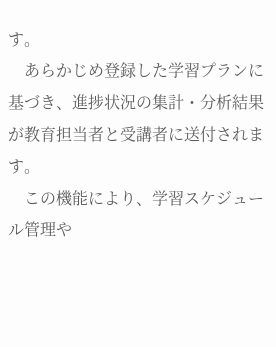す。
    あらかじめ登録した学習プランに基づき、進捗状況の集計・分析結果が教育担当者と受講者に送付されます。
    この機能により、学習スケジュール管理や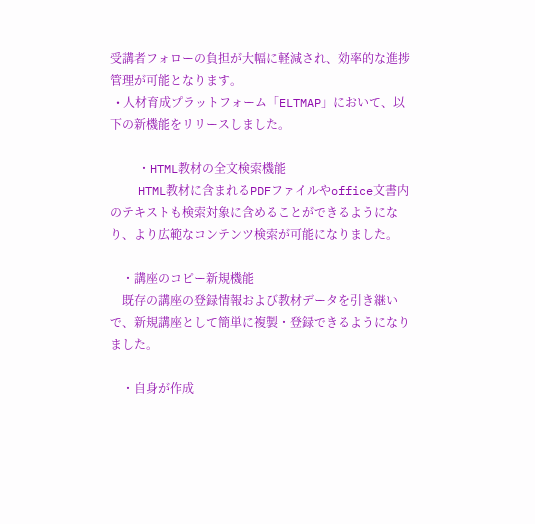受講者フォローの負担が大幅に軽減され、効率的な進捗管理が可能となります。
  • 人材育成プラットフォーム「ELTMAP」において、以下の新機能をリリースしました。

    ・HTML教材の全文検索機能
    HTML教材に含まれるPDFファイルやoffice文書内のテキストも検索対象に含めることができるようになり、より広範なコンテンツ検索が可能になりました。

    ・講座のコピー新規機能
    既存の講座の登録情報および教材データを引き継いで、新規講座として簡単に複製・登録できるようになりました。

    ・自身が作成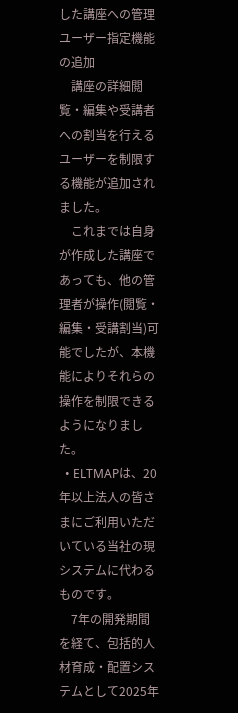した講座への管理ユーザー指定機能の追加
    講座の詳細閲覧・編集や受講者への割当を行えるユーザーを制限する機能が追加されました。
    これまでは自身が作成した講座であっても、他の管理者が操作(閲覧・編集・受講割当)可能でしたが、本機能によりそれらの操作を制限できるようになりました。
  • ELTMAPは、20年以上法人の皆さまにご利用いただいている当社の現システムに代わるものです。
    7年の開発期間を経て、包括的人材育成・配置システムとして2025年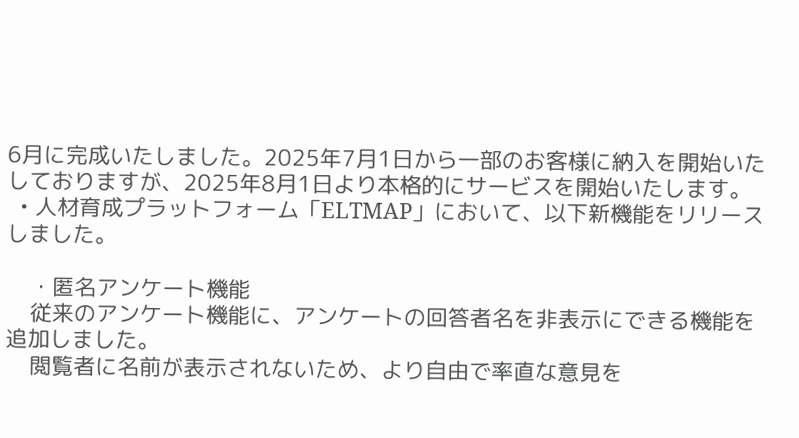6月に完成いたしました。2025年7月1日から一部のお客様に納入を開始いたしておりますが、2025年8月1日より本格的にサービスを開始いたします。
  • 人材育成プラットフォーム「ELTMAP」において、以下新機能をリリースしました。

    ・匿名アンケート機能
    従来のアンケート機能に、アンケートの回答者名を非表示にできる機能を追加しました。
    閲覧者に名前が表示されないため、より自由で率直な意見を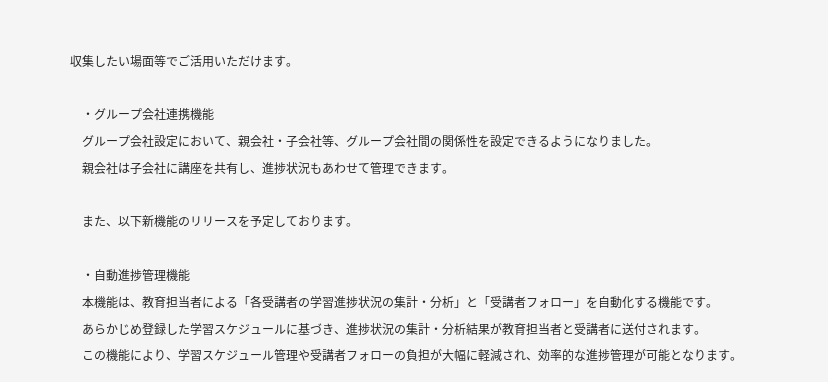収集したい場面等でご活用いただけます。

    ・グループ会社連携機能
    グループ会社設定において、親会社・子会社等、グループ会社間の関係性を設定できるようになりました。
    親会社は子会社に講座を共有し、進捗状況もあわせて管理できます。

    また、以下新機能のリリースを予定しております。

    ・自動進捗管理機能
    本機能は、教育担当者による「各受講者の学習進捗状況の集計・分析」と「受講者フォロー」を自動化する機能です。
    あらかじめ登録した学習スケジュールに基づき、進捗状況の集計・分析結果が教育担当者と受講者に送付されます。
    この機能により、学習スケジュール管理や受講者フォローの負担が大幅に軽減され、効率的な進捗管理が可能となります。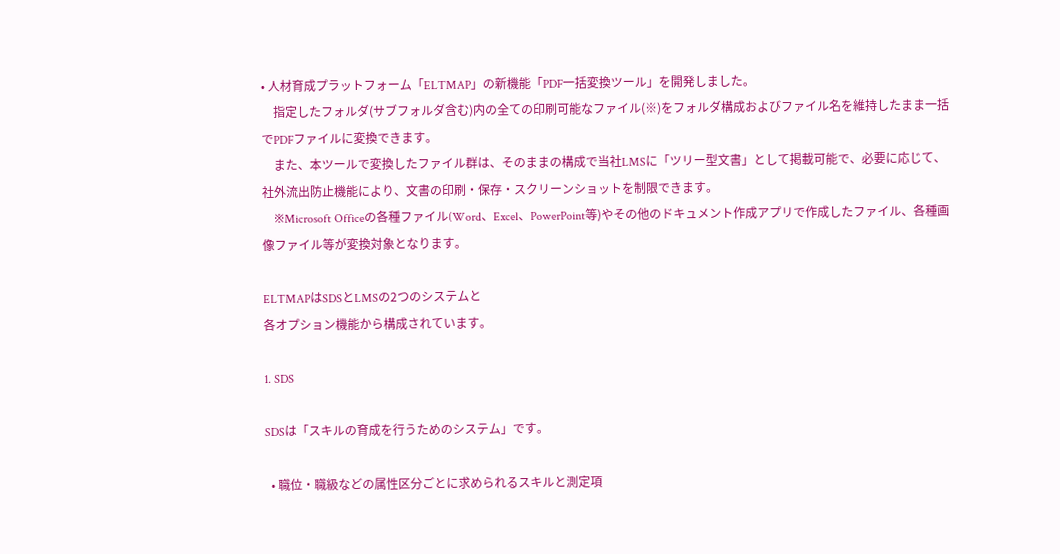• 人材育成プラットフォーム「ELTMAP」の新機能「PDF一括変換ツール」を開発しました。
    指定したフォルダ(サブフォルダ含む)内の全ての印刷可能なファイル(※)をフォルダ構成およびファイル名を維持したまま一括でPDFファイルに変換できます。
    また、本ツールで変換したファイル群は、そのままの構成で当社LMSに「ツリー型文書」として掲載可能で、必要に応じて、社外流出防止機能により、文書の印刷・保存・スクリーンショットを制限できます。
    ※Microsoft Officeの各種ファイル(Word、Excel、PowerPoint等)やその他のドキュメント作成アプリで作成したファイル、各種画像ファイル等が変換対象となります。

ELTMAPはSDSとLMSの2つのシステムと
各オプション機能から構成されています。

1. SDS

SDSは「スキルの育成を行うためのシステム」です。

  • 職位・職級などの属性区分ごとに求められるスキルと測定項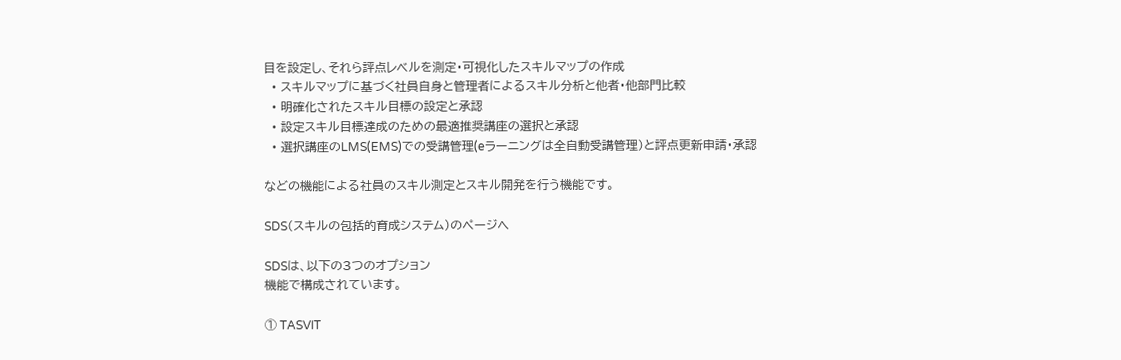目を設定し、それら評点レベルを測定・可視化したスキルマップの作成
  • スキルマップに基づく社員自身と管理者によるスキル分析と他者・他部門比較
  • 明確化されたスキル目標の設定と承認
  • 設定スキル目標達成のための最適推奨講座の選択と承認
  • 選択講座のLMS(EMS)での受講管理(eラーニングは全自動受講管理)と評点更新申請・承認

などの機能による社員のスキル測定とスキル開発を行う機能です。

SDS(スキルの包括的育成システム)のページへ

SDSは、以下の3つのオプション
機能で構成されています。

① TASVIT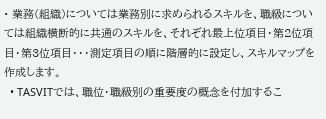• 業務(組織)については業務別に求められるスキルを、職級については組織横断的に共通のスキルを、それぞれ最上位項目・第2位項目・第3位項目・・・測定項目の順に階層的に設定し、スキルマップを作成します。
  • TASVITでは、職位・職級別の重要度の概念を付加するこ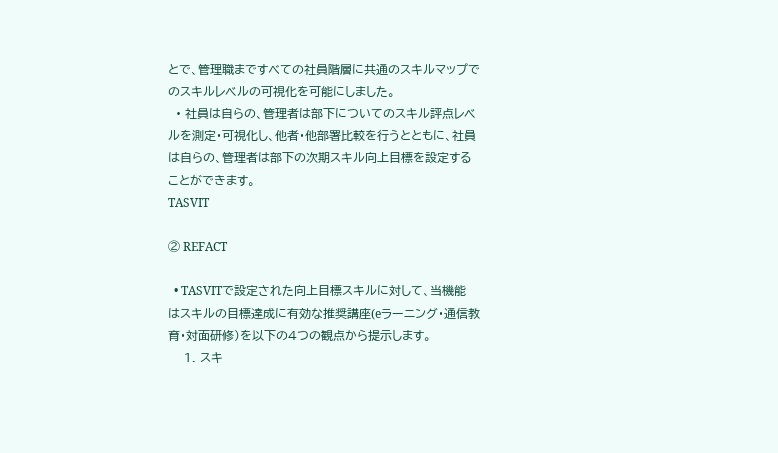とで、管理職まですべての社員階層に共通のスキルマップでのスキルレベルの可視化を可能にしました。
  • 社員は自らの、管理者は部下についてのスキル評点レベルを測定・可視化し、他者・他部署比較を行うとともに、社員は自らの、管理者は部下の次期スキル向上目標を設定することができます。
TASVIT

② REFACT

  • TASVITで設定された向上目標スキルに対して、当機能はスキルの目標達成に有効な推奨講座(eラーニング・通信教育・対面研修)を以下の4つの観点から提示します。
    1. スキ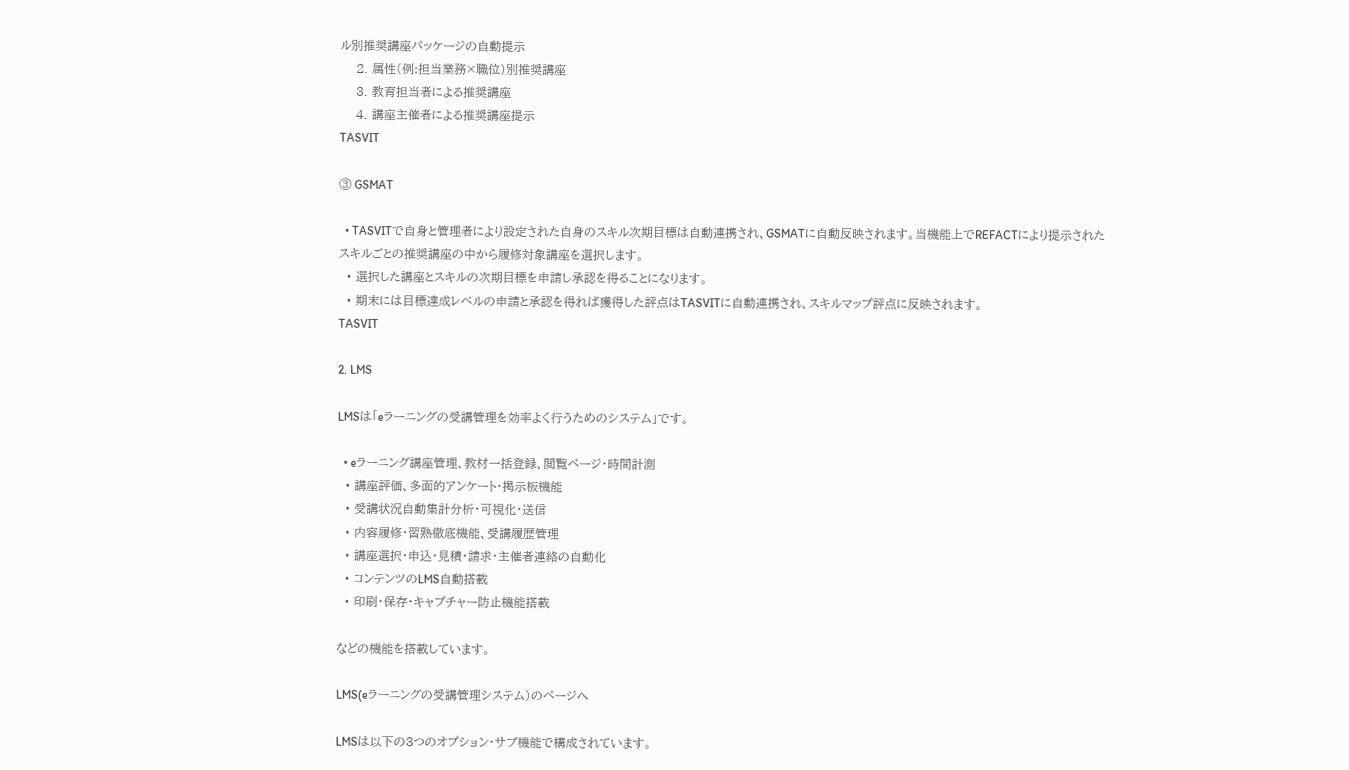ル別推奨講座パッケージの自動提示
    2. 属性(例:担当業務×職位)別推奨講座
    3. 教育担当者による推奨講座
    4. 講座主催者による推奨講座提示
TASVIT

③ GSMAT

  • TASVITで自身と管理者により設定された自身のスキル次期目標は自動連携され、GSMATに自動反映されます。当機能上でREFACTにより提示されたスキルごとの推奨講座の中から履修対象講座を選択します。
  • 選択した講座とスキルの次期目標を申請し承認を得ることになります。
  • 期末には目標達成レベルの申請と承認を得れば獲得した評点はTASVITに自動連携され、スキルマップ評点に反映されます。
TASVIT

2. LMS

LMSは「eラーニングの受講管理を効率よく行うためのシステム」です。

  • eラーニング講座管理、教材一括登録、閲覧ページ・時間計測
  • 講座評価、多面的アンケート・掲示板機能
  • 受講状況自動集計分析・可視化・送信
  • 内容履修・習熟徹底機能、受講履歴管理
  • 講座選択・申込・見積・請求・主催者連絡の自動化
  • コンテンツのLMS自動搭載
  • 印刷・保存・キャプチャー防止機能搭載

などの機能を搭載しています。

LMS(eラーニングの受講管理システム)のページへ

LMSは以下の3つのオプション・サブ機能で構成されています。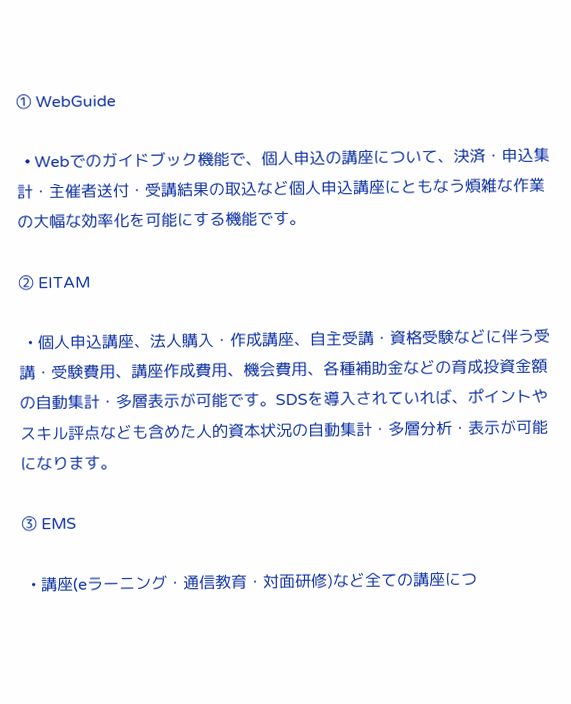① WebGuide

  • Webでのガイドブック機能で、個人申込の講座について、決済・申込集計・主催者送付・受講結果の取込など個人申込講座にともなう煩雑な作業の大幅な効率化を可能にする機能です。

② EITAM

  • 個人申込講座、法人購入・作成講座、自主受講・資格受験などに伴う受講・受験費用、講座作成費用、機会費用、各種補助金などの育成投資金額の自動集計・多層表示が可能です。SDSを導入されていれば、ポイントやスキル評点なども含めた人的資本状況の自動集計・多層分析・表示が可能になります。

③ EMS

  • 講座(eラーニング・通信教育・対面研修)など全ての講座につ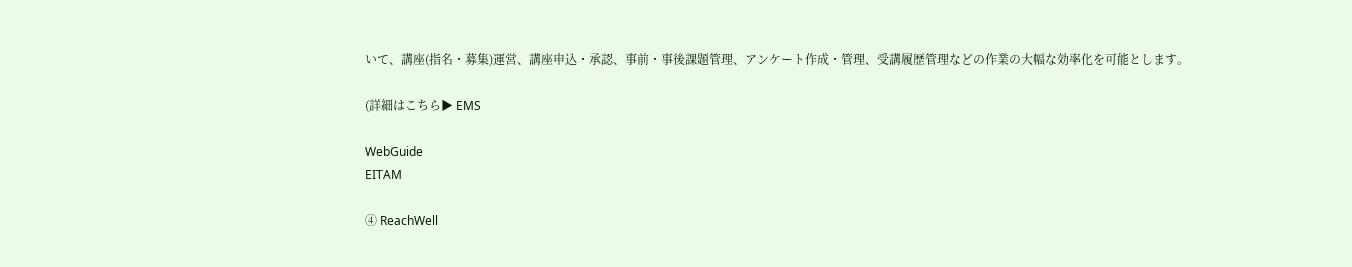いて、講座(指名・募集)運営、講座申込・承認、事前・事後課題管理、アンケート作成・管理、受講履歴管理などの作業の大幅な効率化を可能とします。

(詳細はこちら▶ EMS

WebGuide
EITAM

④ ReachWell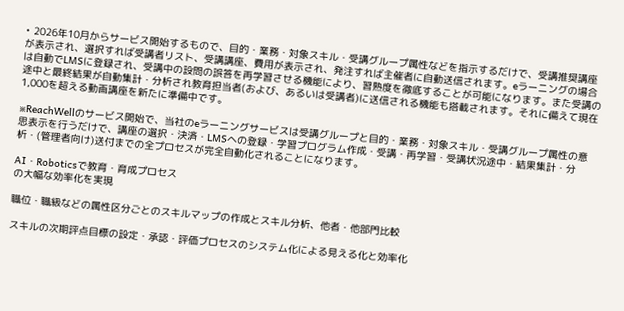• 2026年10月からサービス開始するもので、目的・業務・対象スキル・受講グループ属性などを指示するだけで、受講推奨講座が表示され、選択すれば受講者リスト、受講講座、費用が表示され、発注すれば主催者に自動送信されます。eラーニングの場合は自動でLMSに登録され、受講中の設問の誤答を再学習させる機能により、習熟度を徹底することが可能になります。また受講の途中と最終結果が自動集計・分析され教育担当者(および、あるいは受講者)に送信される機能も搭載されます。それに備えて現在1,000を超える動画講座を新たに準備中です。

※ReachWellのサービス開始で、当社のeラーニングサービスは受講グループと目的・業務・対象スキル・受講グループ属性の意思表示を行うだけで、講座の選択・決済・LMSへの登録・学習プログラム作成・受講・再学習・受講状況途中・結果集計・分析・(管理者向け)送付までの全プロセスが完全自動化されることになります。

AI・Roboticsで教育・育成プロセス
の大幅な効率化を実現

職位・職級などの属性区分ごとのスキルマップの作成とスキル分析、他者・他部門比較

スキルの次期評点目標の設定・承認・評価プロセスのシステム化による見える化と効率化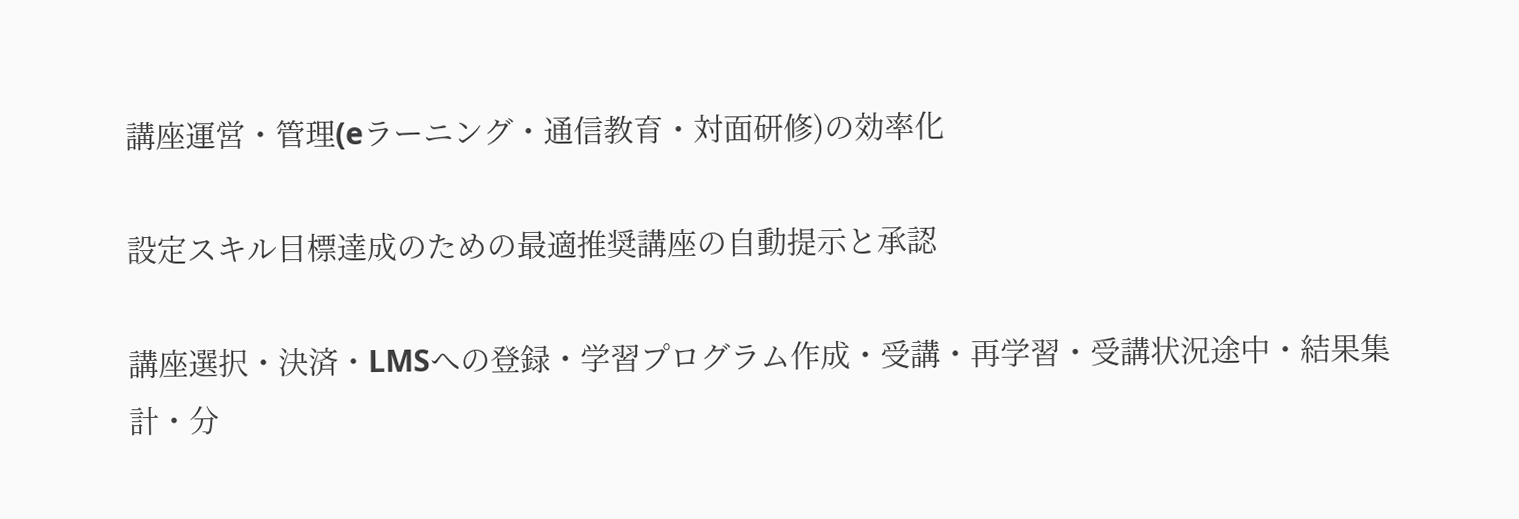講座運営・管理(eラーニング・通信教育・対面研修)の効率化

設定スキル目標達成のための最適推奨講座の自動提示と承認

講座選択・決済・LMSへの登録・学習プログラム作成・受講・再学習・受講状況途中・結果集計・分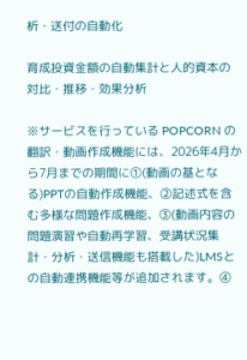析・送付の自動化

育成投資金額の自動集計と人的資本の対比・推移・効果分析

※サービスを行っている POPCORN の翻訳・動画作成機能には、2026年4月から7月までの期間に①(動画の基となる)PPTの自動作成機能、②記述式を含む多様な問題作成機能、③(動画内容の問題演習や自動再学習、受講状況集計・分析・送信機能も搭載した)LMSとの自動連携機能等が追加されます。④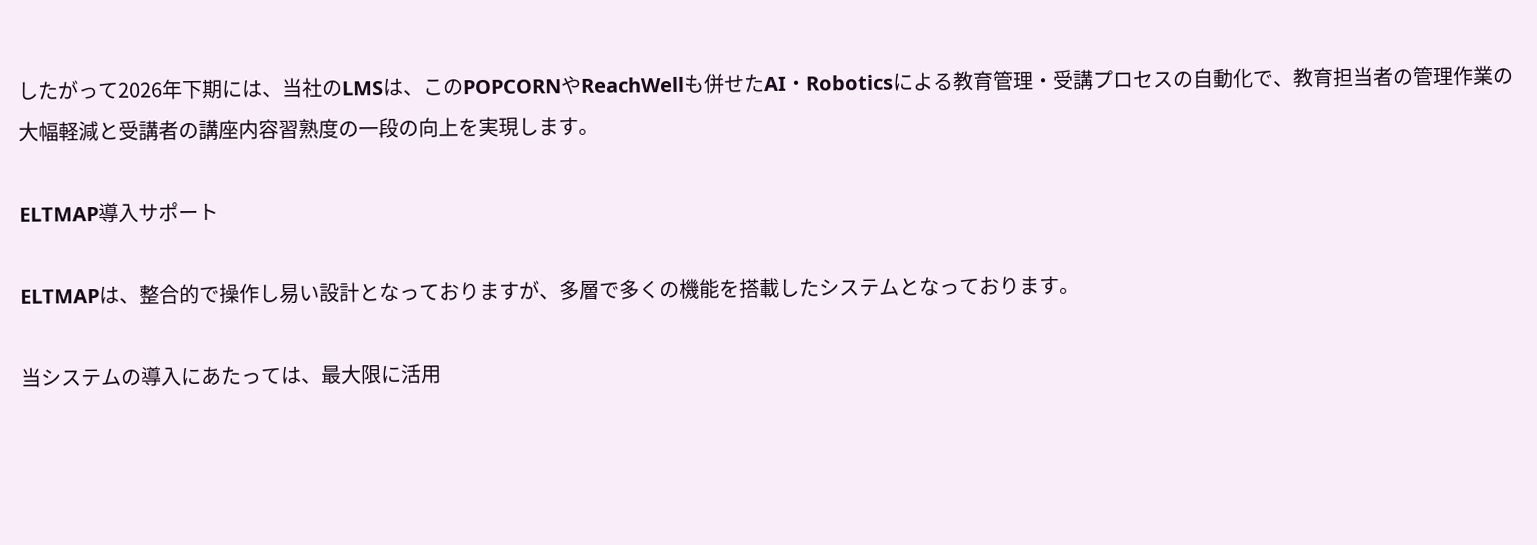したがって2026年下期には、当社のLMSは、このPOPCORNやReachWellも併せたAI・Roboticsによる教育管理・受講プロセスの自動化で、教育担当者の管理作業の大幅軽減と受講者の講座内容習熟度の一段の向上を実現します。

ELTMAP導入サポート

ELTMAPは、整合的で操作し易い設計となっておりますが、多層で多くの機能を搭載したシステムとなっております。

当システムの導入にあたっては、最大限に活用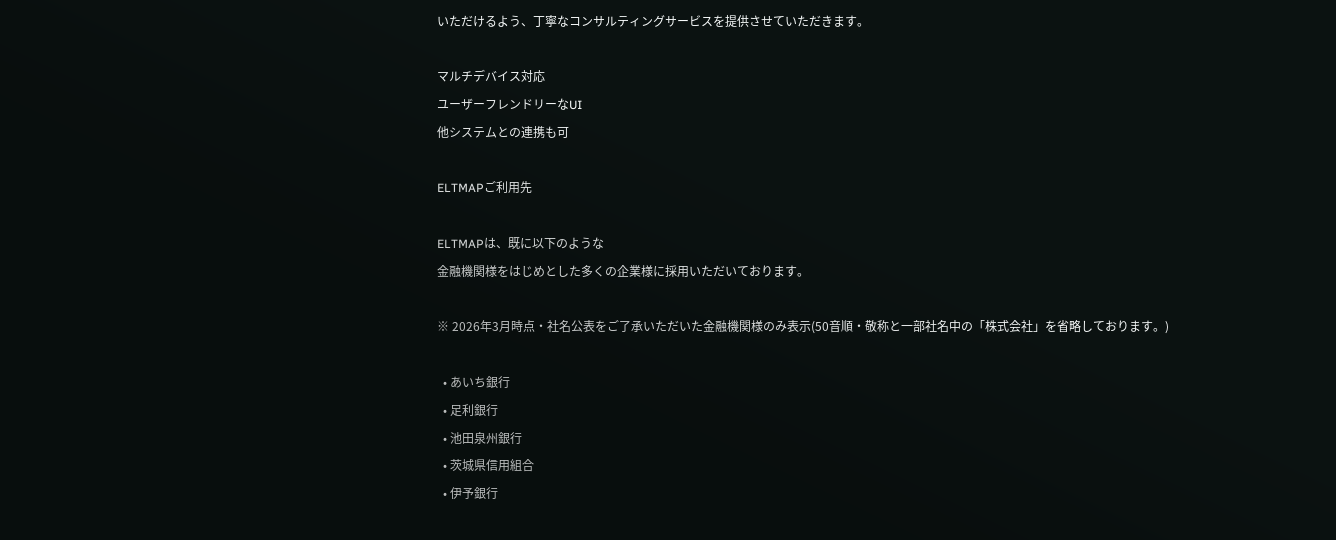いただけるよう、丁寧なコンサルティングサービスを提供させていただきます。

マルチデバイス対応
ユーザーフレンドリーなUI
他システムとの連携も可

ELTMAPご利用先

ELTMAPは、既に以下のような
金融機関様をはじめとした多くの企業様に採用いただいております。

※ 2026年3月時点・社名公表をご了承いただいた金融機関様のみ表示(50音順・敬称と一部社名中の「株式会社」を省略しております。)

  • あいち銀行
  • 足利銀行
  • 池田泉州銀行
  • 茨城県信用組合
  • 伊予銀行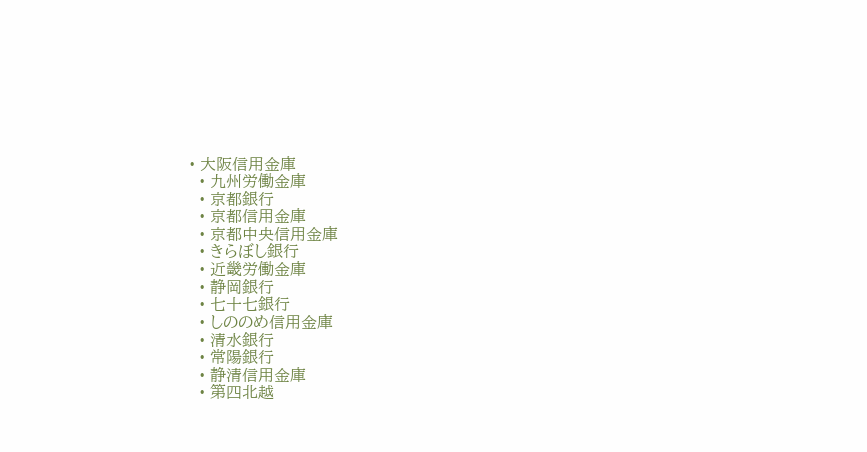• 大阪信用金庫
  • 九州労働金庫
  • 京都銀行
  • 京都信用金庫
  • 京都中央信用金庫
  • きらぼし銀行
  • 近畿労働金庫
  • 静岡銀行
  • 七十七銀行
  • しののめ信用金庫
  • 清水銀行
  • 常陽銀行
  • 静清信用金庫
  • 第四北越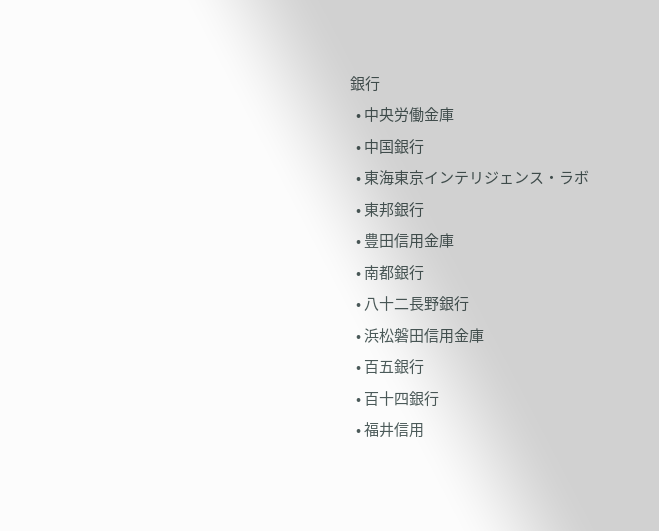銀行
  • 中央労働金庫
  • 中国銀行
  • 東海東京インテリジェンス・ラボ
  • 東邦銀行
  • 豊田信用金庫
  • 南都銀行
  • 八十二長野銀行
  • 浜松磐田信用金庫
  • 百五銀行
  • 百十四銀行
  • 福井信用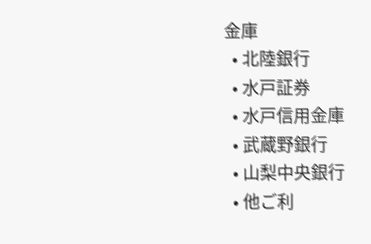金庫
  • 北陸銀行
  • 水戸証券
  • 水戸信用金庫
  • 武蔵野銀行
  • 山梨中央銀行
  • 他ご利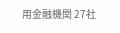用金融機関 27社